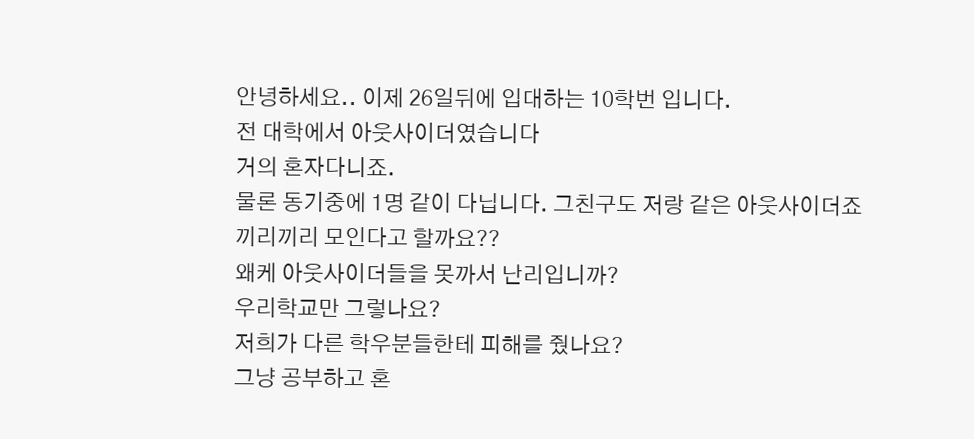안녕하세요.. 이제 26일뒤에 입대하는 10학번 입니다.
전 대학에서 아웃사이더였습니다
거의 혼자다니죠.
물론 동기중에 1명 같이 다닙니다. 그친구도 저랑 같은 아웃사이더죠
끼리끼리 모인다고 할까요??
왜케 아웃사이더들을 못까서 난리입니까?
우리학교만 그렇나요?
저희가 다른 학우분들한테 피해를 줬나요?
그냥 공부하고 혼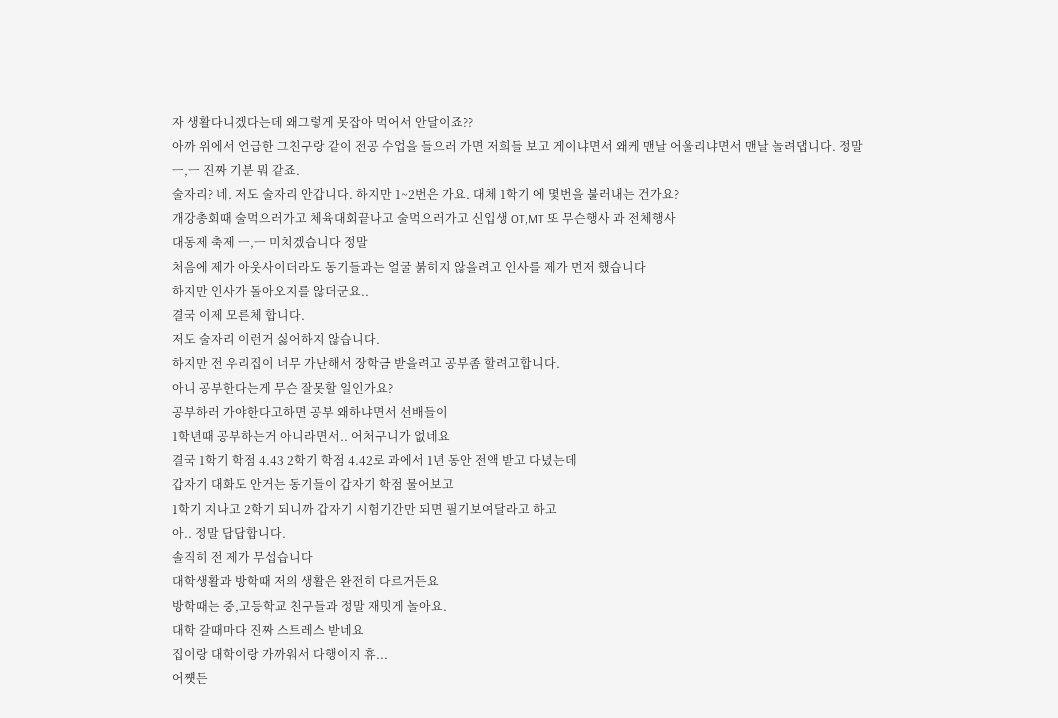자 생활다니겠다는데 왜그렇게 못잡아 먹어서 안달이죠??
아까 위에서 언급한 그친구랑 같이 전공 수업을 들으러 가면 저희들 보고 게이냐면서 왜케 맨날 어울리냐면서 맨날 놀려댑니다. 정말 ㅡ,ㅡ 진짜 기분 뭐 같죠.
술자리? 네. 저도 술자리 안갑니다. 하지만 1~2번은 가요. 대체 1학기 에 몇번을 불러내는 건가요?
개강총회때 술먹으러가고 체육대회끝나고 술먹으러가고 신입생 OT,MT 또 무슨행사 과 전체행사
대동제 축제 ㅡ,ㅡ 미치겠습니다 정말
처음에 제가 아웃사이더라도 동기들과는 얼굴 붉히지 않을려고 인사를 제가 먼저 했습니다
하지만 인사가 돌아오지를 않더군요..
결국 이제 모른체 합니다.
저도 술자리 이런거 싫어하지 않습니다.
하지만 전 우리집이 너무 가난해서 장학금 받을려고 공부좀 할려고합니다.
아니 공부한다는게 무슨 잘못할 일인가요?
공부하러 가야한다고하면 공부 왜하냐면서 선배들이
1학년때 공부하는거 아니라면서.. 어처구니가 없네요
결국 1학기 학점 4.43 2학기 학점 4.42로 과에서 1년 동안 전액 받고 다녔는데
갑자기 대화도 안거는 동기들이 갑자기 학점 물어보고
1학기 지나고 2학기 되니까 갑자기 시험기간만 되면 필기보여달라고 하고
아.. 정말 답답합니다.
솔직히 전 제가 무섭습니다
대학생활과 방학때 저의 생활은 완전히 다르거든요
방학때는 중,고등학교 친구들과 정말 재밋게 놀아요.
대학 갈때마다 진짜 스트레스 받네요
집이랑 대학이랑 가까워서 다행이지 휴...
어쩃든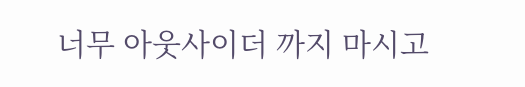너무 아웃사이더 까지 마시고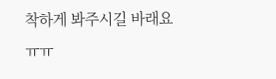착하게 봐주시길 바래요 ㅠㅠ